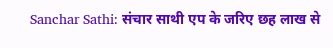Sanchar Sathi: संचार साथी एप के जरिए छह लाख से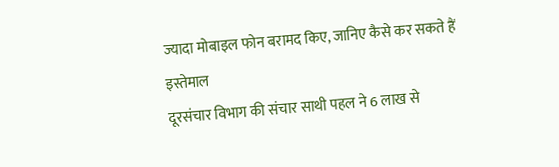ज्यादा मोबाइल फोन बरामद किए, जानिए कैसे कर सकते हैं इस्तेमाल
दूरसंचार विभाग की संचार साथी पहल ने 6 लाख से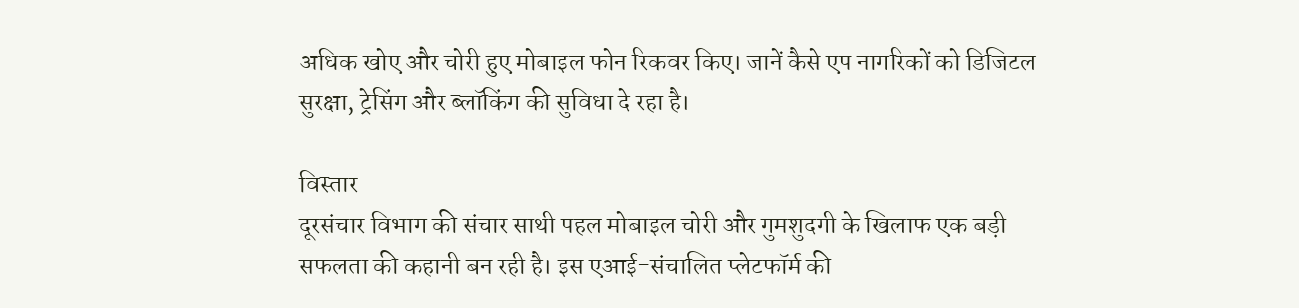अधिक खोए और चोरी हुए मोबाइल फोन रिकवर किए। जानें कैसे एप नागरिकों को डिजिटल सुरक्षा, ट्रेसिंग और ब्लॉकिंग की सुविधा दे रहा है।

विस्तार
दूरसंचार विभाग की संचार साथी पहल मोबाइल चोरी और गुमशुदगी के खिलाफ एक बड़ी सफलता की कहानी बन रही है। इस एआई-संचालित प्लेटफॉर्म की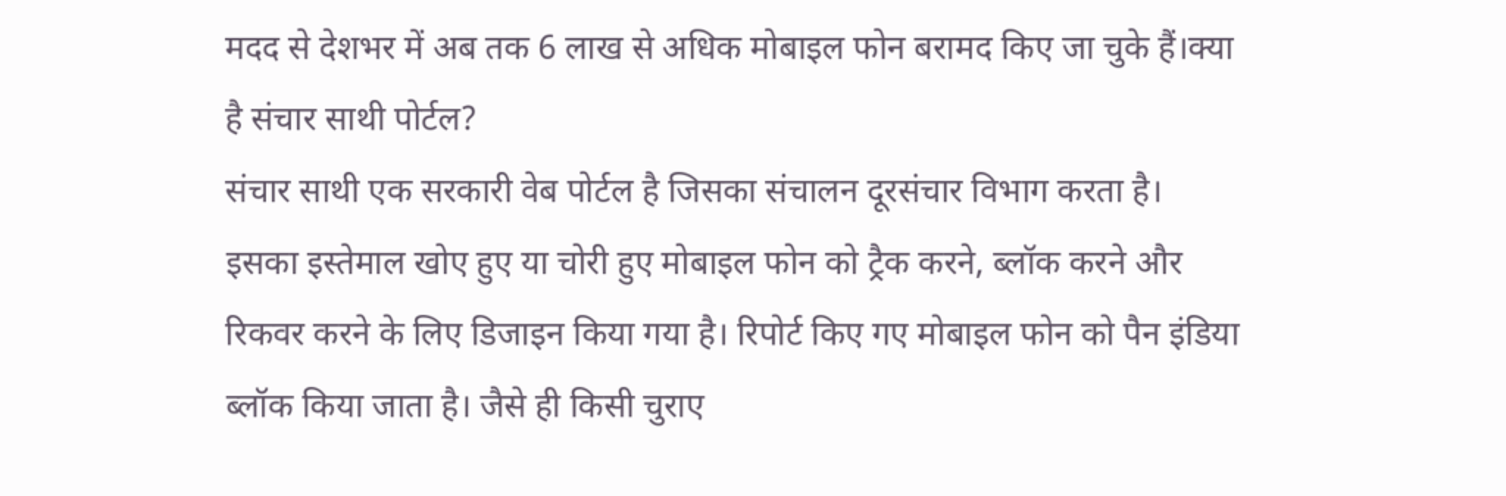मदद से देशभर में अब तक 6 लाख से अधिक मोबाइल फोन बरामद किए जा चुके हैं।क्या है संचार साथी पोर्टल?
संचार साथी एक सरकारी वेब पोर्टल है जिसका संचालन दूरसंचार विभाग करता है। इसका इस्तेमाल खोए हुए या चोरी हुए मोबाइल फोन को ट्रैक करने, ब्लॉक करने और रिकवर करने के लिए डिजाइन किया गया है। रिपोर्ट किए गए मोबाइल फोन को पैन इंडिया ब्लॉक किया जाता है। जैसे ही किसी चुराए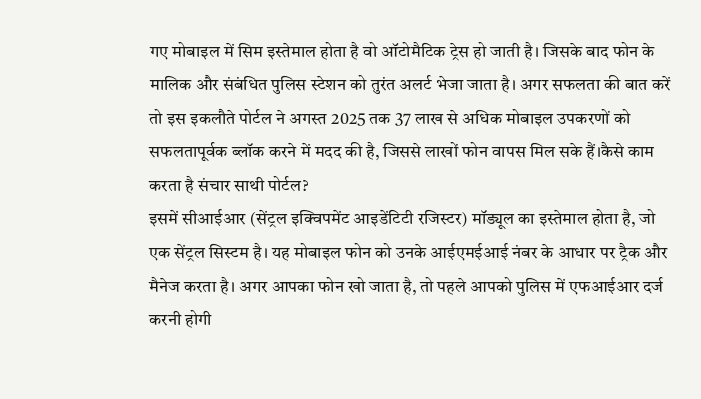गए मोबाइल में सिम इस्तेमाल होता है वो ऑटोमैटिक ट्रेस हो जाती है। जिसके बाद फोन के मालिक और संबंधित पुलिस स्टेशन को तुरंत अलर्ट भेजा जाता है। अगर सफलता की बात करें तो इस इकलौते पोर्टल ने अगस्त 2025 तक 37 लाख से अधिक मोबाइल उपकरणों को सफलतापूर्वक ब्लॉक करने में मदद की है, जिससे लाखों फोन वापस मिल सके हैं।कैसे काम करता है संचार साथी पोर्टल?
इसमें सीआईआर (सेंट्रल इक्विपमेंट आइडेंटिटी रजिस्टर) मॉड्यूल का इस्तेमाल होता है, जो एक सेंट्रल सिस्टम है। यह मोबाइल फोन को उनके आईएमईआई नंबर के आधार पर ट्रैक और मैनेज करता है। अगर आपका फोन खो जाता है, तो पहले आपको पुलिस में एफआईआर दर्ज करनी होगी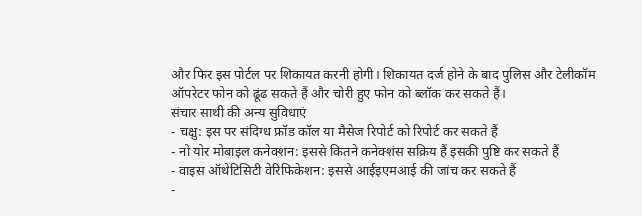और फिर इस पोर्टल पर शिकायत करनी होगी। शिकायत दर्ज होने के बाद पुलिस और टेलीकॉम ऑपरेटर फोन को ढूंढ सकते हैं और चोरी हुए फोन को ब्लॉक कर सकते हैं।
संचार साथी की अन्य सुविधाएं
- चक्षु: इस पर संदिग्ध फ्रॉड कॉल या मैसेज रिपोर्ट को रिपोर्ट कर सकते हैं
- नो योर मोबाइल कनेक्शन: इससे कितने कनेक्शंस सक्रिय हैं इसकी पुष्टि कर सकते हैं
- वाइस ऑथेंटिसिटी वेरिफिकेशन: इससे आईइएमआई की जांच कर सकते हैं
-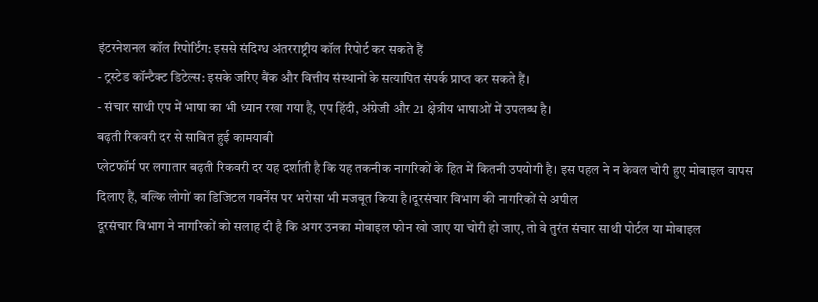इंटरनेशनल कॉल रिपोर्टिंग: इससे संदिग्ध अंतरराष्ट्रीय कॉल रिपोर्ट कर सकते हैं
- ट्रस्टेड कॉन्टैक्ट डिटेल्स: इसके जरिए बैंक और वित्तीय संस्थानों के सत्यापित संपर्क प्राप्त कर सकते हैं।
- संचार साथी एप में भाषा का भी ध्यान रखा गया है, एप हिंदी, अंग्रेजी और 21 क्षेत्रीय भाषाओं में उपलब्ध है।
बढ़ती रिकवरी दर से साबित हुई कामयाबी
प्लेटफॉर्म पर लगातार बढ़ती रिकवरी दर यह दर्शाती है कि यह तकनीक नागरिकों के हित में कितनी उपयोगी है। इस पहल ने न केवल चोरी हुए मोबाइल वापस दिलाए हैं, बल्कि लोगों का डिजिटल गवर्नेंस पर भरोसा भी मजबूत किया है।दूरसंचार विभाग की नागरिकों से अपील
दूरसंचार विभाग ने नागरिकों को सलाह दी है कि अगर उनका मोबाइल फोन खो जाए या चोरी हो जाए, तो वे तुरंत संचार साथी पोर्टल या मोबाइल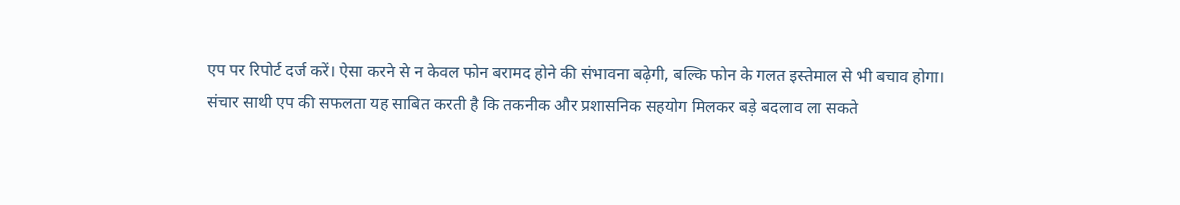एप पर रिपोर्ट दर्ज करें। ऐसा करने से न केवल फोन बरामद होने की संभावना बढ़ेगी, बल्कि फोन के गलत इस्तेमाल से भी बचाव होगा।
संचार साथी एप की सफलता यह साबित करती है कि तकनीक और प्रशासनिक सहयोग मिलकर बड़े बदलाव ला सकते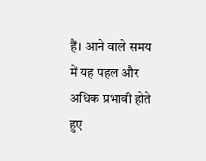हैं। आने वाले समय में यह पहल और अधिक प्रभावी होते हुए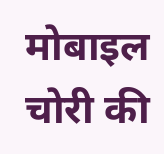मोबाइल चोरी की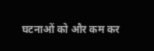घटनाओं को और कम कर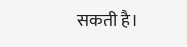सकती है।